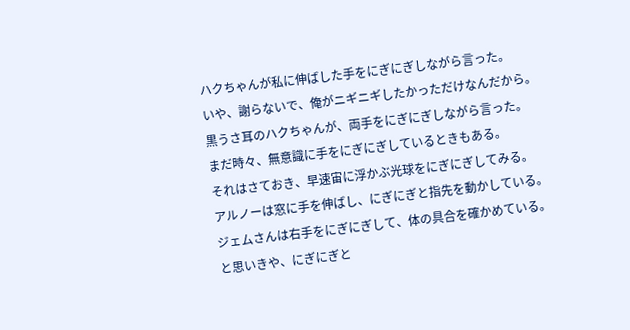ハクちゃんが私に伸ばした手をにぎにぎしながら言った。
いや、謝らないで、俺がニギニギしたかっただけなんだから。
黒うさ耳のハクちゃんが、両手をにぎにぎしながら言った。
まだ時々、無意識に手をにぎにぎしているときもある。
それはさておき、早速宙に浮かぶ光球をにぎにぎしてみる。
アルノーは窓に手を伸ばし、にぎにぎと指先を動かしている。
ジェムさんは右手をにぎにぎして、体の具合を確かめている。
と思いきや、にぎにぎと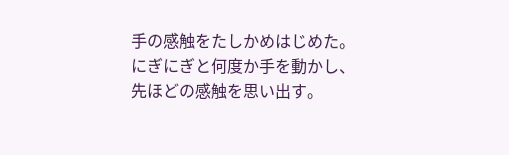手の感触をたしかめはじめた。
にぎにぎと何度か手を動かし、先ほどの感触を思い出す。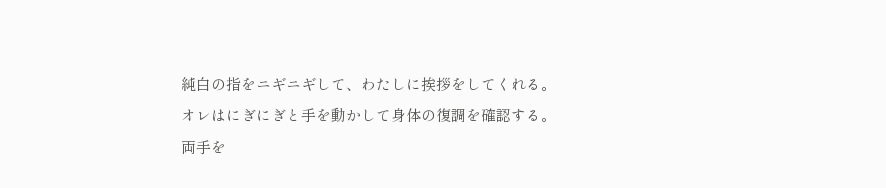純白の指をニギニギして、わたしに挨拶をしてくれる。
オレはにぎにぎと手を動かして身体の復調を確認する。
両手を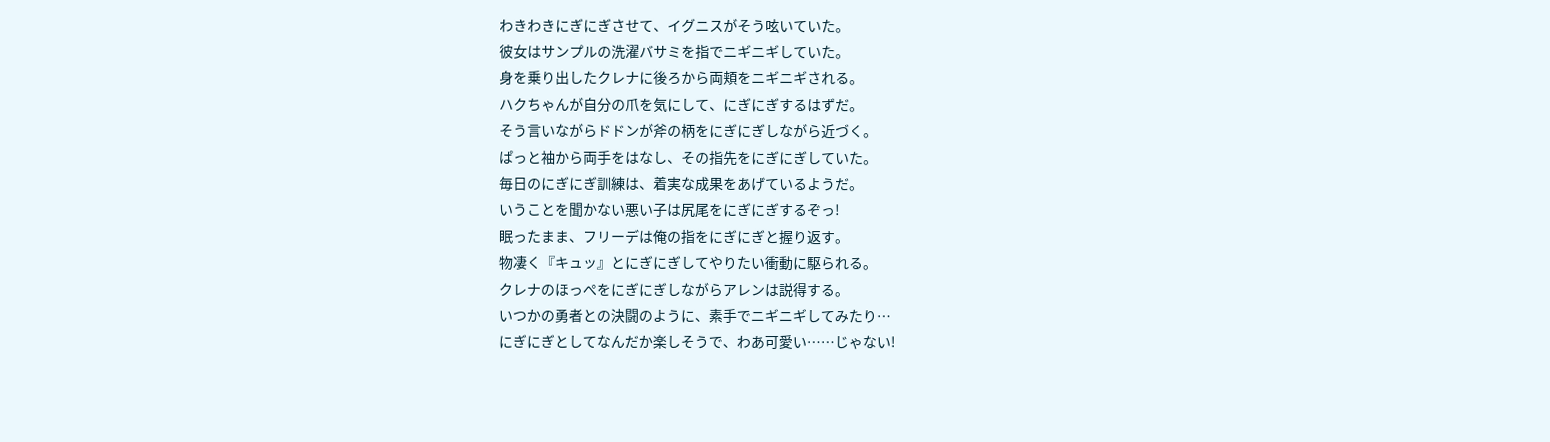わきわきにぎにぎさせて、イグニスがそう呟いていた。
彼女はサンプルの洗濯バサミを指でニギニギしていた。
身を乗り出したクレナに後ろから両頬をニギニギされる。
ハクちゃんが自分の爪を気にして、にぎにぎするはずだ。
そう言いながらドドンが斧の柄をにぎにぎしながら近づく。
ぱっと袖から両手をはなし、その指先をにぎにぎしていた。
毎日のにぎにぎ訓練は、着実な成果をあげているようだ。
いうことを聞かない悪い子は尻尾をにぎにぎするぞっ!
眠ったまま、フリーデは俺の指をにぎにぎと握り返す。
物凄く『キュッ』とにぎにぎしてやりたい衝動に駆られる。
クレナのほっぺをにぎにぎしながらアレンは説得する。
いつかの勇者との決闘のように、素手でニギニギしてみたり…
にぎにぎとしてなんだか楽しそうで、わあ可愛い……じゃない!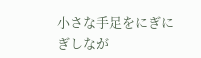小さな手足をにぎにぎしなが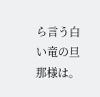ら言う白い竜の旦那様は。